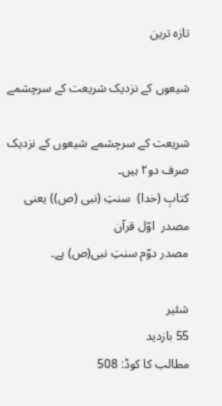تازہ ترین

شیعوں کے نزدیک شریعت کے سرچشمے

شریعت کے سرچشمے شیعوں کے نزدیک صرف دو۲ ہیں۔
کتابِ (خدا)  سنتِ (نبی (ص)) یعنی
مصدر  اوّل قرآن
مصدر دوّم سنتِ نبی(ص) ہے۔

شئیر
55 بازدید
مطالب کا کوڈ: 508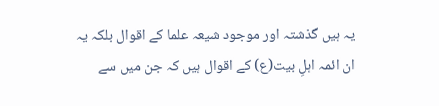یہ ہیں گذشتہ اور موجود شیعہ علما کے اقوال بلکہ یہ ان ائمہ اہلِ بیت(ع) کے اقوال ہیں کہ جن میں سے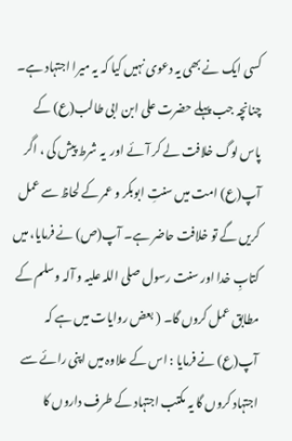کسی ایک نے بھی یہ دعوی نہیں کیا کہ یہ میرا اجتہاد ہے۔
چنانچہ جب پہلے حضرت علی ابن ابی طالب(ع) کے پاس لوگ خلافت لے کر آئے اور  یہ شرط پیش کی ، اگر آپ(ع) امت میں سنتِ ابوبکر و عمر کے لحاظ سے عمل کریں گے تو خلافت حاضر ہے۔ آپ(ص) نے فرمایا، میں کتابِ خدا اور سنت رسول صلی اللہ علیہ و آلہ وسلم کے مطابق عمل کروں گا۔ ( بعض روایات میں ہے کہ آپ(ع) نے فرمایا : اس کے علاوہ میں اپنی رائے سے اجتہاد کروں گا یہ مکتب اجتہاد کے طرف داروں کا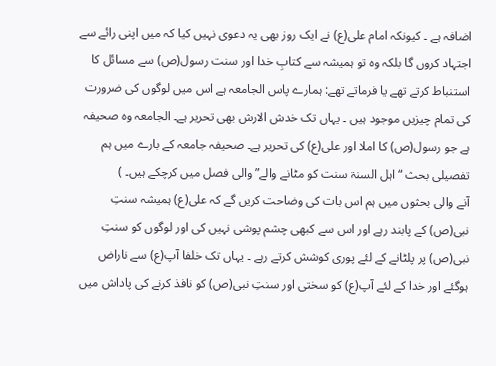اضافہ ہے ۔ کیونکہ امام علی(ع) نے ایک روز بھی یہ دعوی نہیں کیا کہ میں اپنی رائے سے اجتہاد کروں گا بلکہ وہ تو ہمیشہ سے کتابِ خدا اور سنت رسول(ص) سے مسائل کا استنباط کرتے تھے یا فرماتے تھے: ہمارے پاس الجامعہ ہے اس میں لوگوں کی ضرورت  کی تمام چیزیں موجود ہیں ۔ یہاں تک خدش الارش بھی تحریر ہے۔ الجامعہ وہ صحیفہ ہے جو رسول(ص) کا املا اور علی(ع) کی تحریر ہے۔ صحیفہ جامعہ کے بارے میں ہم تفصیلی بحث “اہل السنۃ سنت کو مٹانے والے”والی فصل میں کرچکے ہیں۔ )
آنے والی بحثوں میں ہم اس بات کی وضاحت کریں گے کہ علی(ع) ہمیشہ سنتِ نبی(ص) کے پابند رہے اور اس سے کبھی چشم پوشی نہیں کی اور لوگوں کو سنتِ نبی(ص) پر پلٹانے کے لئے پوری کوشش کرتے رہے ۔ یہاں تک خلفا آپ(ع) سے ناراض ہوگئے اور خدا کے لئے آپ(ع) کو سختی اور سنتِ نبی(ص) کو نافذ کرنے کی پاداش میں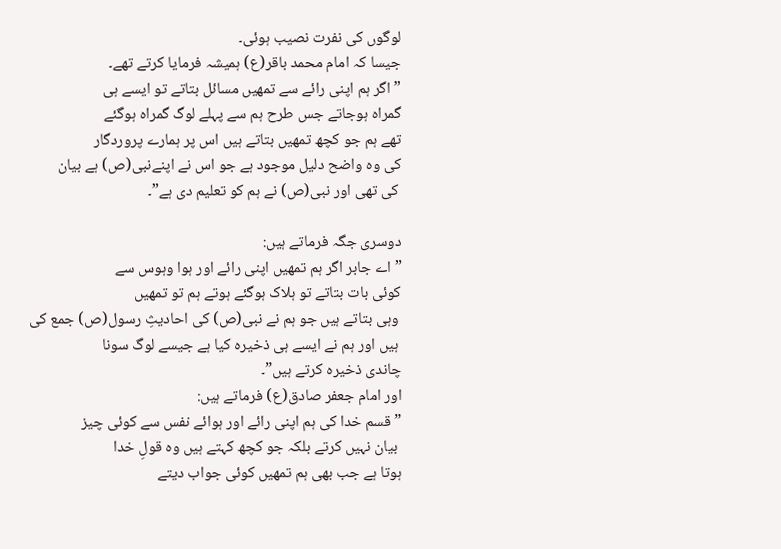لوگوں کی نفرت نصیب ہوئی۔
جیسا کہ امام محمد باقر(ع) ہمیشہ فرمایا کرتے تھے۔
” اگر ہم اپنی رائے سے تمھیں مسائل بتاتے تو ایسے ہی
گمراہ ہوجاتے جس طرح ہم سے پہلے لوگ گمراہ ہوگئے
تھے ہم جو کچھ تمھیں بتاتے ہیں اس پر ہمارے پروردگار
کی وہ واضح دلیل موجود ہے جو اس نے اپنےنبی(ص) ہے بیان
 کی تھی اور نبی(ص) نے ہم کو تعلیم دی ہے”۔

دوسری جگہ فرماتے ہیں:
” اے جابر اگر ہم تمھیں اپنی رائے اور ہوا وہوس سے
کوئی بات بتاتے تو ہلاک ہوگئے ہوتے ہم تو تمھیں
 وہی بتاتے ہیں جو ہم نے نبی(ص) کی احادیثِ رسول(ص) جمع کی
 ہیں اور ہم نے ایسے ہی ذخیرہ کیا ہے جیسے لوگ سونا
چاندی ذخیرہ کرتے ہیں”۔
اور امام جعفر صادق(ع) فرماتے ہیں:
” قسم خدا کی ہم اپنی رائے اور ہوائے نفس سے کوئی چیز
 بیان نہیں کرتے بلکہ جو کچھ کہتے ہیں وہ قولِ خدا
ہوتا ہے جب بھی ہم تمھیں کوئی جواب دیتے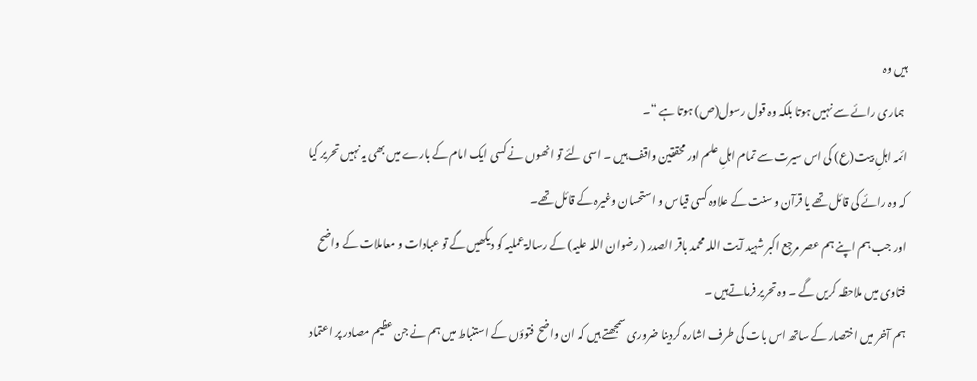ہیں وہ
 ہماری رائے سے نہیں ہوتا بلکہ وہ قول رسول(ص) ہوتا ہے “۔
ائمہ اہلِ بیت(ع) کی اس سیرت سے تمام اہلِ علم اور محققین واقف ہیں ۔ اسی لئے تو انھوں نے کسی ایک امام کے بارے میں بھی یہ نہیں تحریر کیا کہ وہ رائے کی قائل تھے یا قرآن و سنت کے علاوہ کسی قیاس و استحسان وغیرہ کے قائل تھے۔
اور جب ہم اپنے ہم عصر مرجع اکبر شہید آیت اللہ محمد باقر الصدر ( رضوان اللہ علیہ) کے رسالۃ عملیہ کو دیکھیں گے تو عبادات و معاملات کے واضح فتاوی میں ملاحظہ کریں گے ۔ وہ تحریر فرماتےہیں ۔
ہم آخر میں اختصار کے ساتھ اس بات کی طرف اشارہ کردینا ضروری سمجھتے ہیں کہ ان واضح فتوؤں کے استنباط میں ہم نے جن عظیم مصادر پر اعتماد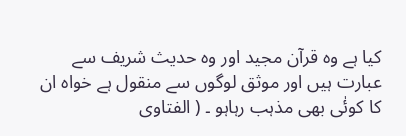کیا ہے وہ قرآن مجید اور وہ حدیث شریف سے عبارت ہیں اور موثق لوگوں سے منقول ہے خواہ ان کا کوئٰی بھی مذہب رہاہو ۔ ( الفتاوی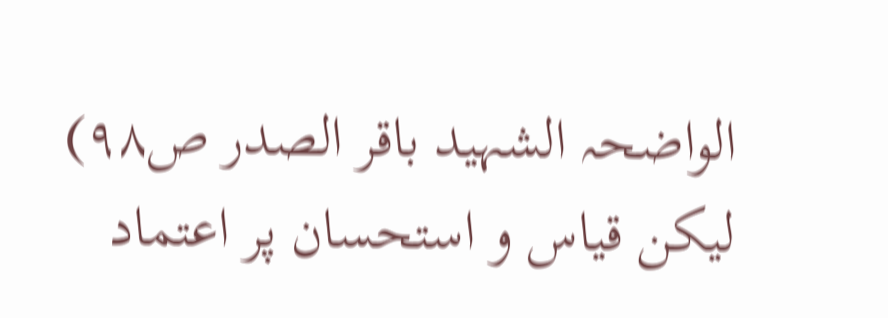الواضحہ الشہید باقر الصدر ص۹۸)
لیکن قیاس و استحسان پر اعتماد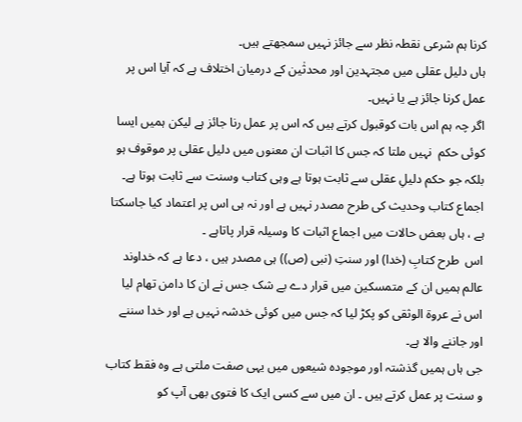کرنا ہم شرعی نقطہ نظر سے جائز نہیں سمجھتے ہیں۔
ہاں دلیل عقلی میں مجتہدین اور محدثٰین کے درمیان اختلاف ہے کہ آیا اس پر عمل کرنا جائز ہے یا نہیں۔
اگر چہ ہم اس بات کوقبول کرتے ہیں کہ اس پر عمل رنا جائز ہے لیکن ہمیں ایسا کوئی حکم  نہیں ملتا کہ جس کا اثبات ان معنوں میں دلیل عقلی پر موقوف ہو بلکہ جو حکم دلیلِ عقلی سے ثابت ہوتا ہے وہی کتاب وسنت سے ثابت ہوتا ہے۔
اجماع کتاب وحدیث کی طرح مصدر نہیں ہے اور نہ ہی اس پر اعتماد کیا جاسکتا ہے ، ہاں بعض حالات میں اجماع اثبات کا وسیلہ قرار پاتاہے ۔
اس  طرح کتابِ (خدا) اور سنتِ (نبی (ص)) ہی مصدر ہیں ، دعا ہے کہ خداوند عالم ہمیں ان کے متمسکین میں قرار دے بے شک جس نے ان کا دامن تھام لیا اس نے عروۃ الوثقی کو پکڑ لیا کہ جس میں کوئی خدشہ نہیں ہے اور خدا سننے اور جاننے والا ہے۔
جی ہاں ہمیں گذشتہ اور موجودہ شیعوں میں یہی صفت ملتی ہے وہ فقط کتاب و سنت پر عمل کرتے ہیں ۔ ان میں سے کسی ایک کا فتوی بھی آپ کو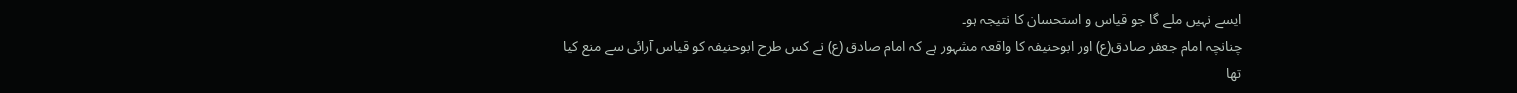ایسے نہیں ملے گا جو قیاس و استحسان کا نتیجہ ہو۔
چنانچہ امام جعفر صادق(ع) اور ابوحنیفہ کا واقعہ مشہور ہے کہ امام صادق (ع) نے کس طرح ابوحنیفہ کو قیاس آرائی سے منع کیا تھا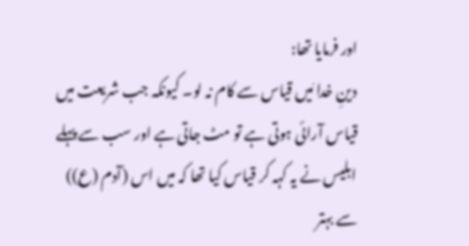اور فرمایا تھا:
دینِ خدا مٰیں قیاس سے کام نہ لو۔ کیونکہ جب شریعت میں قیاس آرائی ہوتی ہے تو مٹ جاتی ہے اور سب سے پہلے ابلیس نے یہ کہہ کر قیاس کیا تھا کہ میں اس (آدم (ع)) سے بہتر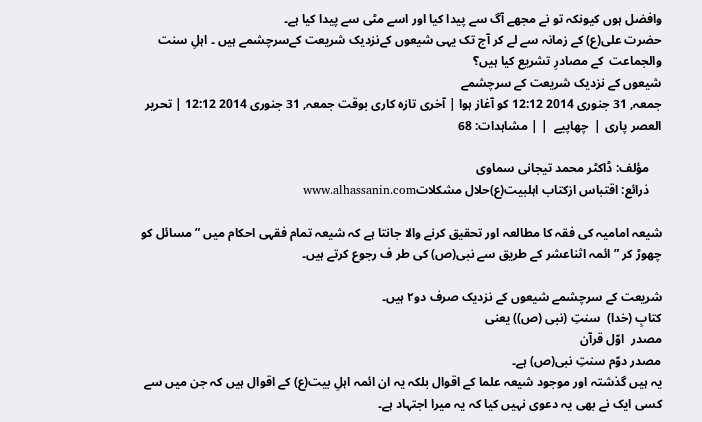وافضل ہوں کیونکہ تو نے مجھے آگ سے پیدا کیا اور اسے مٹی سے پیدا کیا ہے۔
حضرت علی(ع) کے زمانہ سے لے کر آج تک یہی شیعوں کےنزدیک شریعت کےسرچشمے ہیں ۔ اہلِ سنت والجماعت  کے مصادرِ تشریع کیا ہیں؟
شیعوں کے نزدیک شریعت کے سرچشمے
جمعہ, 31 جنوری 2014 12:12 کو آغاز ہوا | آخری تازہ کاری بوقت جمعہ, 31 جنوری 2014 12:12 | تحریر العصر پاری |  چھاپیے  | | مشاہدات: 68

    مؤلف: ڈاکٹر محمد تیجانی سماوی
    ذرائع: اقتباس ازکتاب اہلبیت(ع)حلال مشکلاتwww.alhassanin.com

شیعہ امامیہ کی فقہ کا مطالعہ اور تحقیق کرنے والا جانتا ہے کہ شیعہ تمام فقہی احکام میں ” مسائل کو چھوڑ کر ” ائمہ اثناعشر کے طریق سے نبی(ص) کی طر ف رجوع کرتے ہیں۔

شریعت کے سرچشمے شیعوں کے نزدیک صرف دو۲ ہیں۔
کتابِ (خدا)  سنتِ (نبی (ص)) یعنی
مصدر  اوّل قرآن
مصدر دوّم سنتِ نبی(ص) ہے۔
یہ ہیں گذشتہ اور موجود شیعہ علما کے اقوال بلکہ یہ ان ائمہ اہلِ بیت(ع) کے اقوال ہیں کہ جن میں سے کسی ایک نے بھی یہ دعوی نہیں کیا کہ یہ میرا اجتہاد ہے۔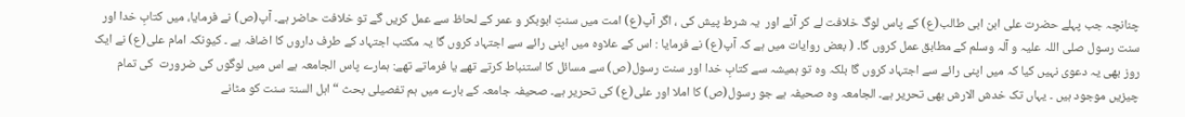چنانچہ جب پہلے حضرت علی ابن ابی طالب(ع) کے پاس لوگ خلافت لے کر آئے اور  یہ شرط پیش کی ، اگر آپ(ع) امت میں سنتِ ابوبکر و عمر کے لحاظ سے عمل کریں گے تو خلافت حاضر ہے۔ آپ(ص) نے فرمایا، میں کتابِ خدا اور سنت رسول صلی اللہ علیہ و آلہ وسلم کے مطابق عمل کروں گا۔ ( بعض روایات میں ہے کہ آپ(ع) نے فرمایا : اس کے علاوہ میں اپنی رائے سے اجتہاد کروں گا یہ مکتب اجتہاد کے طرف داروں کا اضافہ ہے ۔ کیونکہ امام علی(ع) نے ایک روز بھی یہ دعوی نہیں کیا کہ میں اپنی رائے سے اجتہاد کروں گا بلکہ وہ تو ہمیشہ سے کتابِ خدا اور سنت رسول(ص) سے مسائل کا استنباط کرتے تھے یا فرماتے تھے: ہمارے پاس الجامعہ ہے اس میں لوگوں کی ضرورت  کی تمام چیزیں موجود ہیں ۔ یہاں تک خدش الارش بھی تحریر ہے۔ الجامعہ وہ صحیفہ ہے جو رسول(ص) کا املا اور علی(ع) کی تحریر ہے۔ صحیفہ جامعہ کے بارے میں ہم تفصیلی بحث “اہل السنۃ سنت کو مٹانے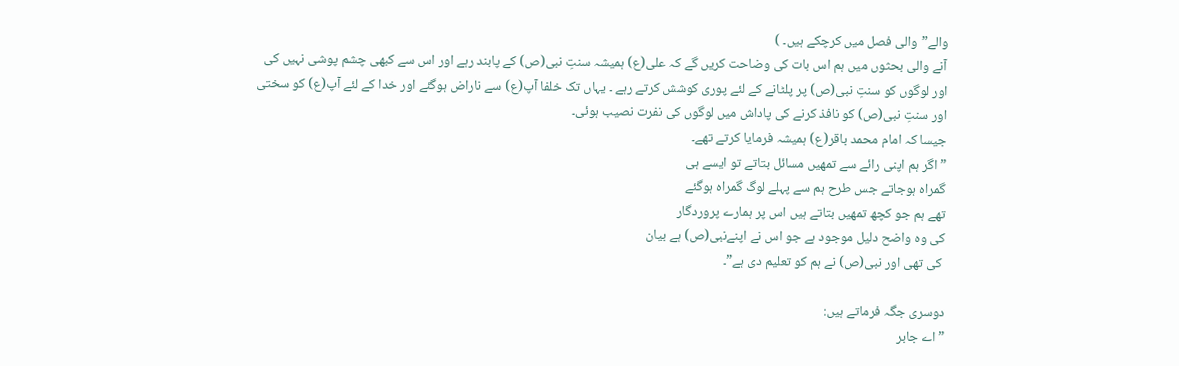والے”والی فصل میں کرچکے ہیں۔ )
آنے والی بحثوں میں ہم اس بات کی وضاحت کریں گے کہ علی(ع) ہمیشہ سنتِ نبی(ص) کے پابند رہے اور اس سے کبھی چشم پوشی نہیں کی اور لوگوں کو سنتِ نبی(ص) پر پلٹانے کے لئے پوری کوشش کرتے رہے ۔ یہاں تک خلفا آپ(ع) سے ناراض ہوگئے اور خدا کے لئے آپ(ع) کو سختی اور سنتِ نبی(ص) کو نافذ کرنے کی پاداش میں لوگوں کی نفرت نصیب ہوئی۔
جیسا کہ امام محمد باقر(ع) ہمیشہ فرمایا کرتے تھے۔
” اگر ہم اپنی رائے سے تمھیں مسائل بتاتے تو ایسے ہی
گمراہ ہوجاتے جس طرح ہم سے پہلے لوگ گمراہ ہوگئے
تھے ہم جو کچھ تمھیں بتاتے ہیں اس پر ہمارے پروردگار
کی وہ واضح دلیل موجود ہے جو اس نے اپنےنبی(ص) ہے بیان
 کی تھی اور نبی(ص) نے ہم کو تعلیم دی ہے”۔

دوسری جگہ فرماتے ہیں:
” اے جابر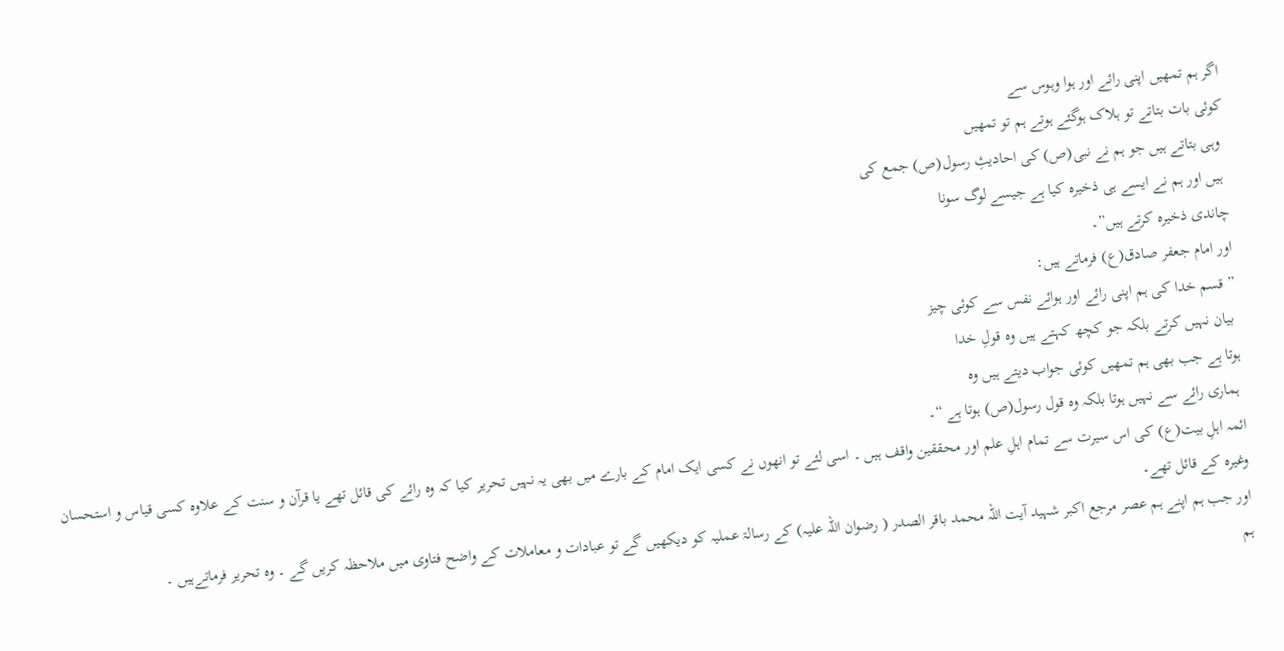اگر ہم تمھیں اپنی رائے اور ہوا وہوس سے
کوئی بات بتاتے تو ہلاک ہوگئے ہوتے ہم تو تمھیں
 وہی بتاتے ہیں جو ہم نے نبی(ص) کی احادیثِ رسول(ص) جمع کی
 ہیں اور ہم نے ایسے ہی ذخیرہ کیا ہے جیسے لوگ سونا
چاندی ذخیرہ کرتے ہیں”۔
اور امام جعفر صادق(ع) فرماتے ہیں:
” قسم خدا کی ہم اپنی رائے اور ہوائے نفس سے کوئی چیز
 بیان نہیں کرتے بلکہ جو کچھ کہتے ہیں وہ قولِ خدا
ہوتا ہے جب بھی ہم تمھیں کوئی جواب دیتے ہیں وہ
 ہماری رائے سے نہیں ہوتا بلکہ وہ قول رسول(ص) ہوتا ہے “۔
ائمہ اہلِ بیت(ع) کی اس سیرت سے تمام اہلِ علم اور محققین واقف ہیں ۔ اسی لئے تو انھوں نے کسی ایک امام کے بارے میں بھی یہ نہیں تحریر کیا کہ وہ رائے کی قائل تھے یا قرآن و سنت کے علاوہ کسی قیاس و استحسان وغیرہ کے قائل تھے۔
اور جب ہم اپنے ہم عصر مرجع اکبر شہید آیت اللہ محمد باقر الصدر ( رضوان اللہ علیہ) کے رسالۃ عملیہ کو دیکھیں گے تو عبادات و معاملات کے واضح فتاوی میں ملاحظہ کریں گے ۔ وہ تحریر فرماتےہیں ۔
ہم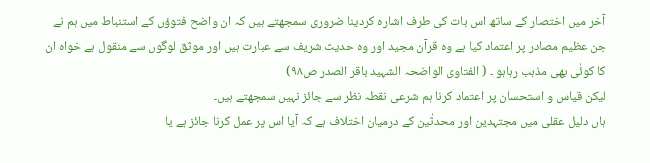آخر میں اختصار کے ساتھ اس بات کی طرف اشارہ کردینا ضروری سمجھتے ہیں کہ ان واضح فتوؤں کے استنباط میں ہم نے جن عظیم مصادر پر اعتماد کیا ہے وہ قرآن مجید اور وہ حدیث شریف سے عبارت ہیں اور موثق لوگوں سے منقول ہے خواہ ان کا کوئٰی بھی مذہب رہاہو ۔ ( الفتاوی الواضحہ الشہید باقر الصدر ص۹۸)
لیکن قیاس و استحسان پر اعتماد کرنا ہم شرعی نقطہ نظر سے جائز نہیں سمجھتے ہیں۔
ہاں دلیل عقلی میں مجتہدین اور محدثٰین کے درمیان اختلاف ہے کہ آیا اس پر عمل کرنا جائز ہے یا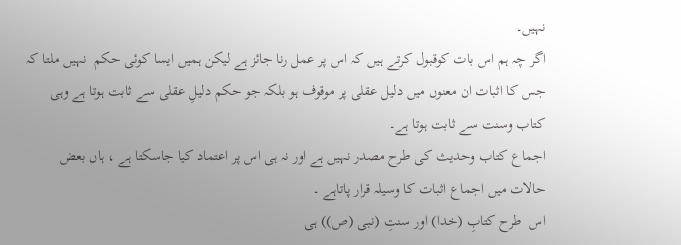نہیں۔
اگر چہ ہم اس بات کوقبول کرتے ہیں کہ اس پر عمل رنا جائز ہے لیکن ہمیں ایسا کوئی حکم  نہیں ملتا کہ جس کا اثبات ان معنوں میں دلیل عقلی پر موقوف ہو بلکہ جو حکم دلیلِ عقلی سے ثابت ہوتا ہے وہی کتاب وسنت سے ثابت ہوتا ہے۔
اجماع کتاب وحدیث کی طرح مصدر نہیں ہے اور نہ ہی اس پر اعتماد کیا جاسکتا ہے ، ہاں بعض حالات میں اجماع اثبات کا وسیلہ قرار پاتاہے ۔
اس  طرح کتابِ (خدا) اور سنتِ (نبی (ص)) ہی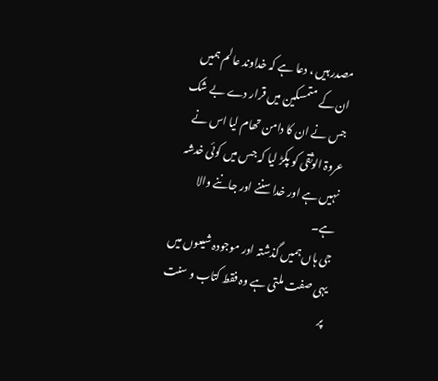مصدر ہیں ، دعا ہے کہ خداوند عالم ہمیں ان کے متمسکین میں قرار دے بے شک جس نے ان کا دامن تھام لیا اس نے عروۃ الوثقی کو پکڑ لیا کہ جس میں کوئی خدشہ نہیں ہے اور خدا سننے اور جاننے والا ہے۔
جی ہاں ہمیں گذشتہ اور موجودہ شیعوں میں یہی صفت ملتی ہے وہ فقط کتاب و سنت پر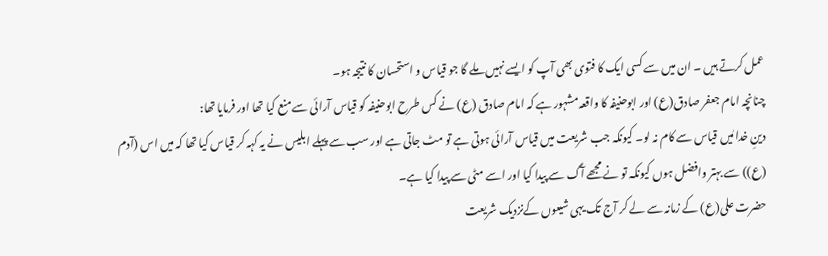عمل کرتے ہیں ۔ ان میں سے کسی ایک کا فتوی بھی آپ کو ایسے نہیں ملے گا جو قیاس و استحسان کا نتیجہ ہو۔
چنانچہ امام جعفر صادق(ع) اور ابوحنیفہ کا واقعہ مشہور ہے کہ امام صادق (ع) نے کس طرح ابوحنیفہ کو قیاس آرائی سے منع کیا تھا اور فرمایا تھا:
دینِ خدا مٰیں قیاس سے کام نہ لو۔ کیونکہ جب شریعت میں قیاس آرائی ہوتی ہے تو مٹ جاتی ہے اور سب سے پہلے ابلیس نے یہ کہہ کر قیاس کیا تھا کہ میں اس (آدم (ع)) سے بہتر وافضل ہوں کیونکہ تو نے مجھے آگ سے پیدا کیا اور اسے مٹی سے پیدا کیا ہے۔
حضرت علی(ع) کے زمانہ سے لے کر آج تک یہی شیعوں کےنزدیک شریعت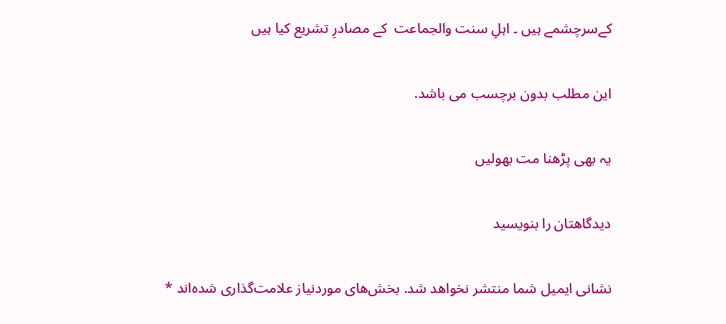کےسرچشمے ہیں ۔ اہلِ سنت والجماعت  کے مصادرِ تشریع کیا ہیں

این مطلب بدون برچسب می باشد.

یہ بھی پڑھنا مت بھولیں

دیدگاهتان را بنویسید

نشانی ایمیل شما منتشر نخواهد شد. بخش‌های موردنیاز علامت‌گذاری شده‌اند *